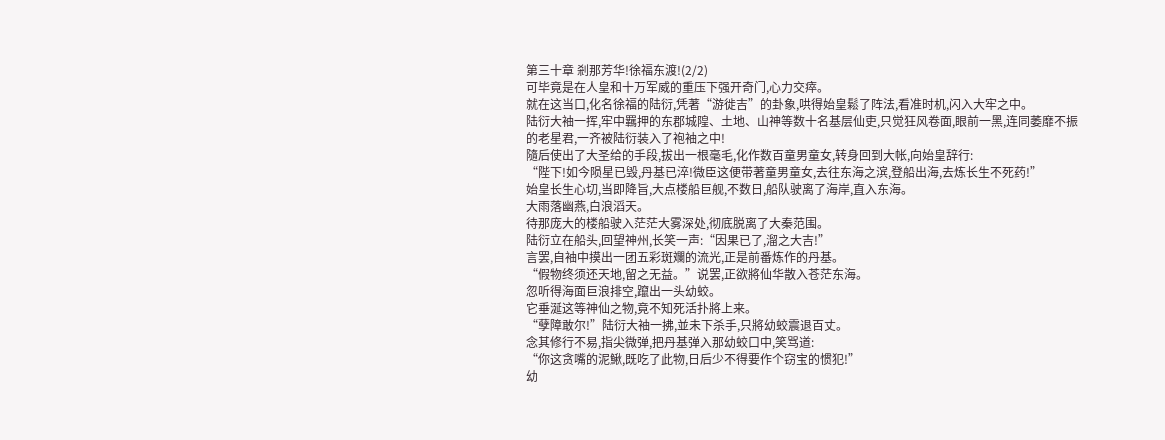第三十章 剎那芳华!徐福东渡!(2/2)
可毕竟是在人皇和十万军威的重压下强开奇门,心力交瘁。
就在这当口,化名徐福的陆衍,凭著“游徙吉”的卦象,哄得始皇鬆了阵法,看准时机,闪入大牢之中。
陆衍大袖一挥,牢中羈押的东郡城隍、土地、山神等数十名基层仙吏,只觉狂风卷面,眼前一黑,连同萎靡不振的老星君,一齐被陆衍装入了袍袖之中!
隨后使出了大圣给的手段,拔出一根毫毛,化作数百童男童女,转身回到大帐,向始皇辞行:
“陛下!如今陨星已毁,丹基已淬!微臣这便带著童男童女,去往东海之滨,登船出海,去炼长生不死药!”
始皇长生心切,当即降旨,大点楼船巨舰,不数日,船队驶离了海岸,直入东海。
大雨落幽燕,白浪滔天。
待那庞大的楼船驶入茫茫大雾深处,彻底脱离了大秦范围。
陆衍立在船头,回望神州,长笑一声:“因果已了,溜之大吉!”
言罢,自袖中摸出一团五彩斑斕的流光,正是前番炼作的丹基。
“假物终须还天地,留之无益。”说罢,正欲將仙华散入苍茫东海。
忽听得海面巨浪排空,躥出一头幼蛟。
它垂涎这等神仙之物,竟不知死活扑將上来。
“孽障敢尔!”陆衍大袖一拂,並未下杀手,只將幼蛟震退百丈。
念其修行不易,指尖微弹,把丹基弹入那幼蛟口中,笑骂道:
“你这贪嘴的泥鰍,既吃了此物,日后少不得要作个窃宝的惯犯!”
幼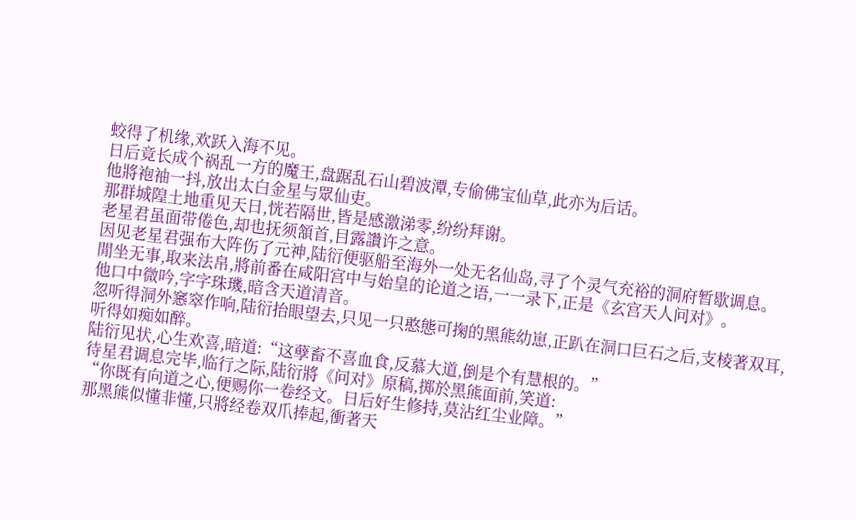蛟得了机缘,欢跃入海不见。
日后竟长成个祸乱一方的魔王,盘踞乱石山碧波潭,专偷佛宝仙草,此亦为后话。
他將袍袖一抖,放出太白金星与眾仙吏。
那群城隍土地重见天日,恍若隔世,皆是感激涕零,纷纷拜谢。
老星君虽面带倦色,却也抚须頷首,目露讚许之意。
因见老星君强布大阵伤了元神,陆衍便驱船至海外一处无名仙岛,寻了个灵气充裕的洞府暂歇调息。
閒坐无事,取来法帛,將前番在咸阳宫中与始皇的论道之语,一一录下,正是《玄宫天人问对》。
他口中微吟,字字珠璣,暗含天道清音。
忽听得洞外窸窣作响,陆衍抬眼望去,只见一只憨態可掬的黑熊幼崽,正趴在洞口巨石之后,支棱著双耳,听得如痴如醉。
陆衍见状,心生欢喜,暗道:“这孽畜不喜血食,反慕大道,倒是个有慧根的。”
待星君调息完毕,临行之际,陆衍將《问对》原稿,掷於黑熊面前,笑道:
“你既有向道之心,便赐你一卷经文。日后好生修持,莫沾红尘业障。”
那黑熊似懂非懂,只將经卷双爪捧起,衝著天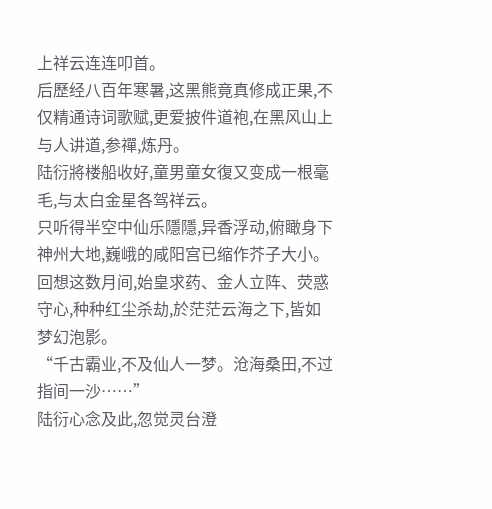上祥云连连叩首。
后歷经八百年寒暑,这黑熊竟真修成正果,不仅精通诗词歌赋,更爱披件道袍,在黑风山上与人讲道,参禪,炼丹。
陆衍將楼船收好,童男童女復又变成一根毫毛,与太白金星各驾祥云。
只听得半空中仙乐隱隱,异香浮动,俯瞰身下神州大地,巍峨的咸阳宫已缩作芥子大小。
回想这数月间,始皇求药、金人立阵、荧惑守心,种种红尘杀劫,於茫茫云海之下,皆如梦幻泡影。
“千古霸业,不及仙人一梦。沧海桑田,不过指间一沙……”
陆衍心念及此,忽觉灵台澄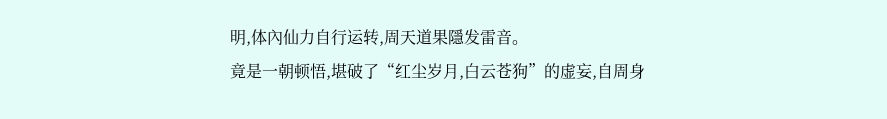明,体內仙力自行运转,周天道果隱发雷音。
竟是一朝顿悟,堪破了“红尘岁月,白云苍狗”的虚妄,自周身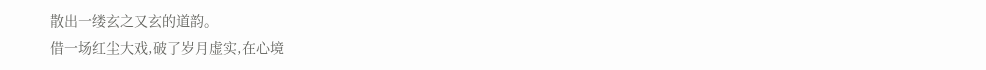散出一缕玄之又玄的道韵。
借一场红尘大戏,破了岁月虚实,在心境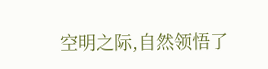空明之际,自然领悟了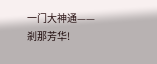一门大神通——剎那芳华!